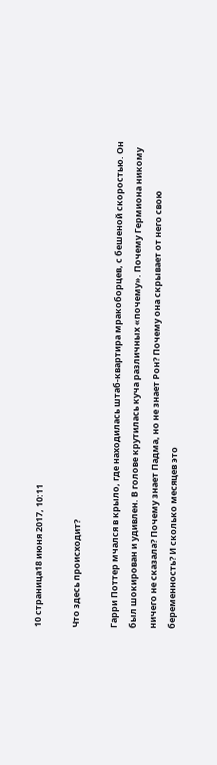10 страница18 июня 2017, 10:11

Что здесь происходит?

Гарри Поттер мчался в крыло, где находилась штаб-квартира мракоборцев, с бешеной скоростью. Он был шокирован и удивлен. В голове крутилась куча различных «почему». Почему Гермиона никому ничего не сказала? Почему знает Падма, но не знает Рон? Почему она скрывает от него свою беременность? И сколько месяцев это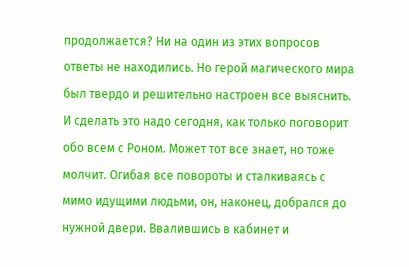продолжается? Ни на один из этих вопросов ответы не находились. Но герой магического мира был твердо и решительно настроен все выяснить. И сделать это надо сегодня, как только поговорит обо всем с Роном. Может тот все знает, но тоже молчит. Огибая все повороты и сталкиваясь с мимо идущими людьми, он, наконец, добрался до нужной двери. Ввалившись в кабинет и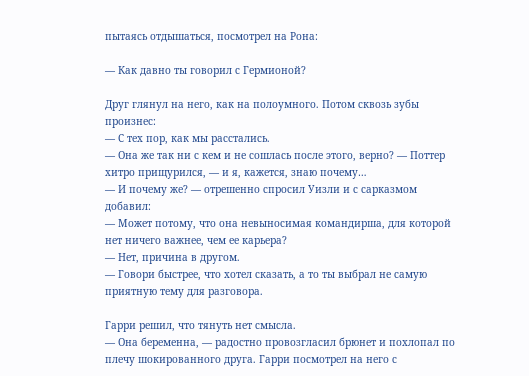пытаясь отдышаться, посмотрел на Рона:

— Как давно ты говорил с Гермионой?

Друг глянул на него, как на полоумного. Потом сквозь зубы произнес:
— С тех пор, как мы расстались.
— Она же так ни с кем и не сошлась после этого, верно? — Поттер хитро прищурился, — и я, кажется, знаю почему…
— И почему же? — отрешенно спросил Уизли и с сарказмом добавил:
— Может потому, что она невыносимая командирша, для которой нет ничего важнее, чем ее карьера?
— Нет, причина в другом.
— Говори быстрее, что хотел сказать, а то ты выбрал не самую приятную тему для разговора.

Гарри решил, что тянуть нет смысла.
— Она беременна, — радостно провозгласил брюнет и похлопал по плечу шокированного друга. Гарри посмотрел на него с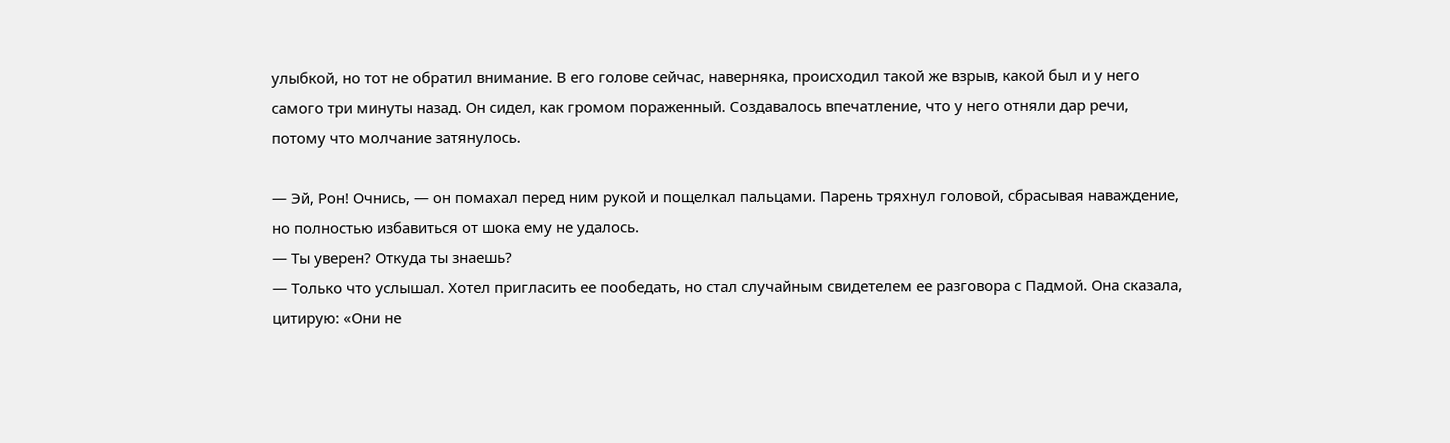улыбкой, но тот не обратил внимание. В его голове сейчас, наверняка, происходил такой же взрыв, какой был и у него самого три минуты назад. Он сидел, как громом пораженный. Создавалось впечатление, что у него отняли дар речи, потому что молчание затянулось.

— Эй, Рон! Очнись, — он помахал перед ним рукой и пощелкал пальцами. Парень тряхнул головой, сбрасывая наваждение, но полностью избавиться от шока ему не удалось.
— Ты уверен? Откуда ты знаешь?
— Только что услышал. Хотел пригласить ее пообедать, но стал случайным свидетелем ее разговора с Падмой. Она сказала, цитирую: «Они не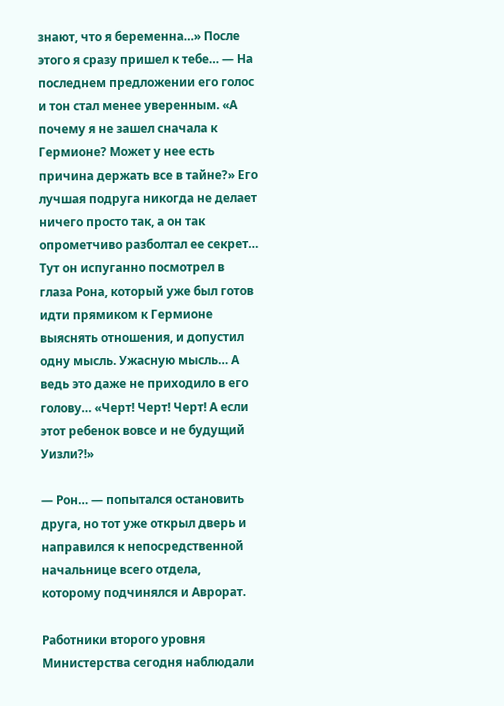знают, что я беременна…» После этого я сразу пришел к тебе… — На последнем предложении его голос и тон стал менее уверенным. «А почему я не зашел сначала к Гермионе? Может у нее есть причина держать все в тайне?» Его лучшая подруга никогда не делает ничего просто так, а он так опрометчиво разболтал ее секрет… Тут он испуганно посмотрел в глаза Рона, который уже был готов идти прямиком к Гермионе выяснять отношения, и допустил одну мысль. Ужасную мысль… А ведь это даже не приходило в его голову… «Черт! Черт! Черт! А если этот ребенок вовсе и не будущий Уизли?!»

— Рон… — попытался остановить друга, но тот уже открыл дверь и направился к непосредственной начальнице всего отдела, которому подчинялся и Аврорат.

Работники второго уровня Министерства сегодня наблюдали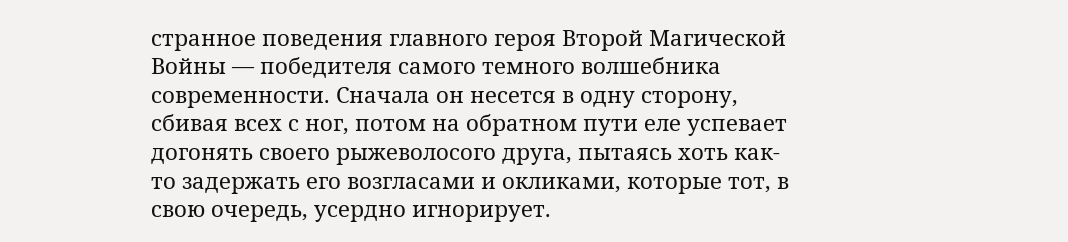странное поведения главного героя Второй Магической Войны — победителя самого темного волшебника современности. Сначала он несется в одну сторону, сбивая всех с ног, потом на обратном пути еле успевает догонять своего рыжеволосого друга, пытаясь хоть как-то задержать его возгласами и окликами, которые тот, в свою очередь, усердно игнорирует.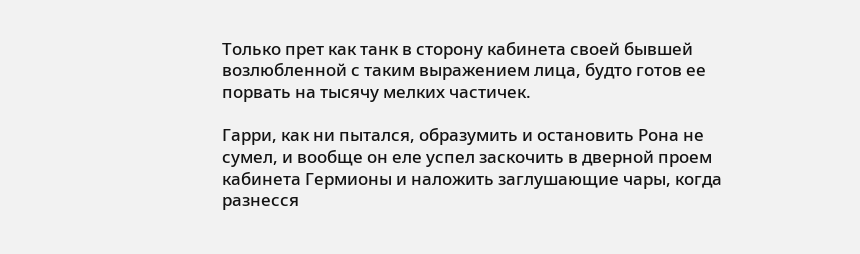Только прет как танк в сторону кабинета своей бывшей возлюбленной с таким выражением лица, будто готов ее порвать на тысячу мелких частичек.

Гарри, как ни пытался, образумить и остановить Рона не сумел, и вообще он еле успел заскочить в дверной проем кабинета Гермионы и наложить заглушающие чары, когда разнесся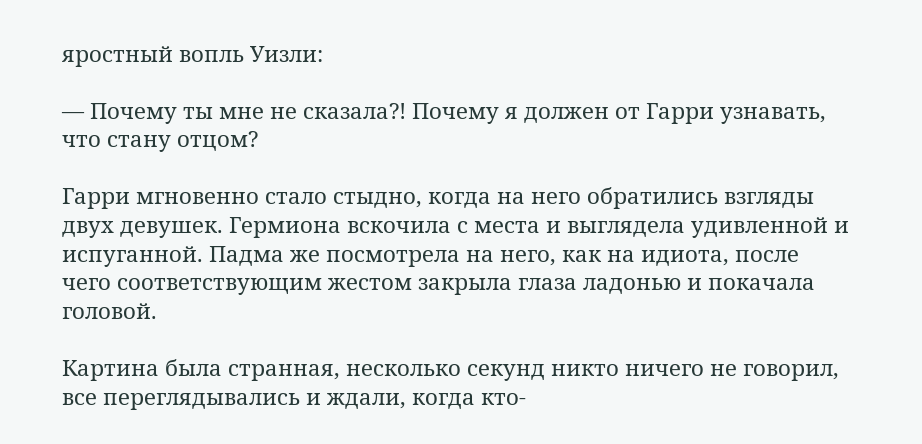яростный вопль Уизли:

— Почему ты мне не сказала?! Почему я должен от Гарри узнавать, что стану отцом?

Гарри мгновенно стало стыдно, когда на него обратились взгляды двух девушек. Гермиона вскочила с места и выглядела удивленной и испуганной. Падма же посмотрела на него, как на идиота, после чего соответствующим жестом закрыла глаза ладонью и покачала головой.

Картина была странная, несколько секунд никто ничего не говорил, все переглядывались и ждали, когда кто-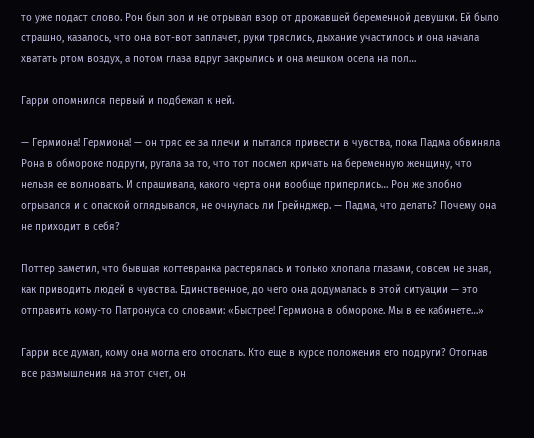то уже подаст слово. Рон был зол и не отрывал взор от дрожавшей беременной девушки. Ей было страшно, казалось, что она вот-вот заплачет, руки тряслись, дыхание участилось и она начала хватать ртом воздух, а потом глаза вдруг закрылись и она мешком осела на пол…

Гарри опомнился первый и подбежал к ней.

— Гермиона! Гермиона! — он тряс ее за плечи и пытался привести в чувства, пока Падма обвиняла Рона в обмороке подруги, ругала за то, что тот посмел кричать на беременную женщину, что нельзя ее волновать. И спрашивала, какого черта они вообще приперлись… Рон же злобно огрызался и с опаской оглядывался, не очнулась ли Грейнджер. — Падма, что делать? Почему она не приходит в себя?

Поттер заметил, что бывшая когтевранка растерялась и только хлопала глазами, совсем не зная, как приводить людей в чувства. Единственное, до чего она додумалась в этой ситуации — это отправить кому-то Патронуса со словами: «Быстрее! Гермиона в обмороке. Мы в ее кабинете…»

Гарри все думал, кому она могла его отослать. Кто еще в курсе положения его подруги? Отогнав все размышления на этот счет, он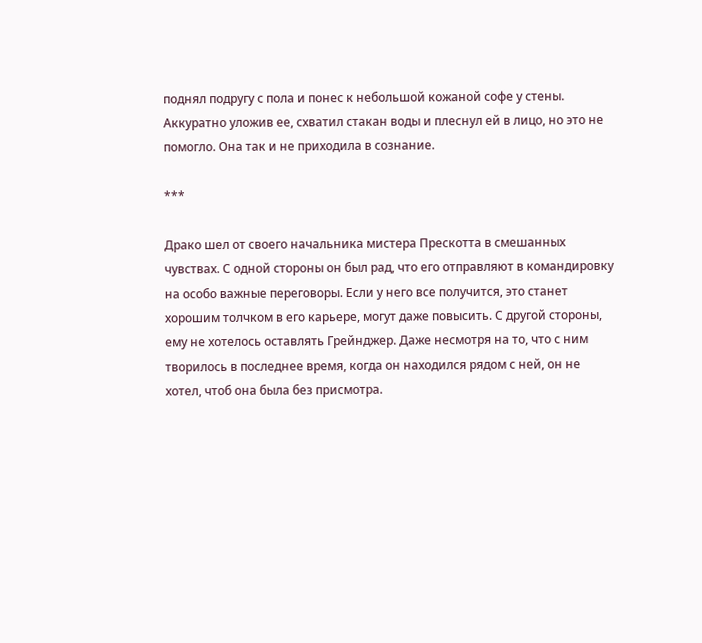поднял подругу с пола и понес к небольшой кожаной софе у стены. Аккуратно уложив ее, схватил стакан воды и плеснул ей в лицо, но это не помогло. Она так и не приходила в сознание.

***

Драко шел от своего начальника мистера Прескотта в смешанных чувствах. С одной стороны он был рад, что его отправляют в командировку на особо важные переговоры. Если у него все получится, это станет хорошим толчком в его карьере, могут даже повысить. С другой стороны, ему не хотелось оставлять Грейнджер. Даже несмотря на то, что с ним творилось в последнее время, когда он находился рядом с ней, он не хотел, чтоб она была без присмотра.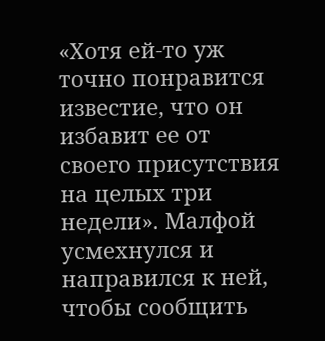«Хотя ей-то уж точно понравится известие, что он избавит ее от своего присутствия на целых три недели». Малфой усмехнулся и направился к ней, чтобы сообщить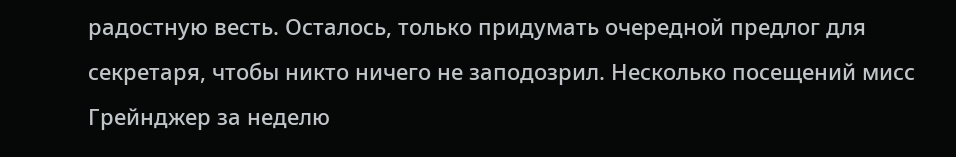радостную весть. Осталось, только придумать очередной предлог для секретаря, чтобы никто ничего не заподозрил. Несколько посещений мисс Грейнджер за неделю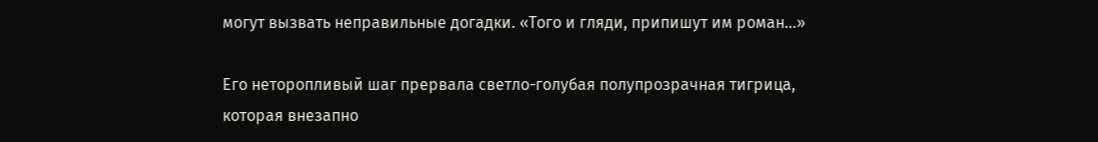могут вызвать неправильные догадки. «Того и гляди, припишут им роман…»

Его неторопливый шаг прервала светло-голубая полупрозрачная тигрица, которая внезапно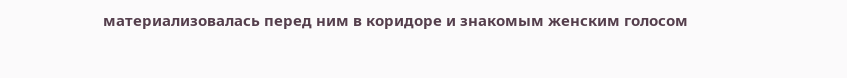материализовалась перед ним в коридоре и знакомым женским голосом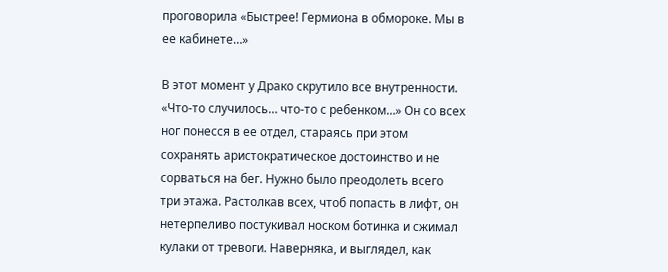проговорила «Быстрее! Гермиона в обмороке. Мы в ее кабинете…»

В этот момент у Драко скрутило все внутренности. «Что-то случилось… что-то с ребенком…» Он со всех ног понесся в ее отдел, стараясь при этом сохранять аристократическое достоинство и не сорваться на бег. Нужно было преодолеть всего три этажа. Растолкав всех, чтоб попасть в лифт, он нетерпеливо постукивал носком ботинка и сжимал кулаки от тревоги. Наверняка, и выглядел, как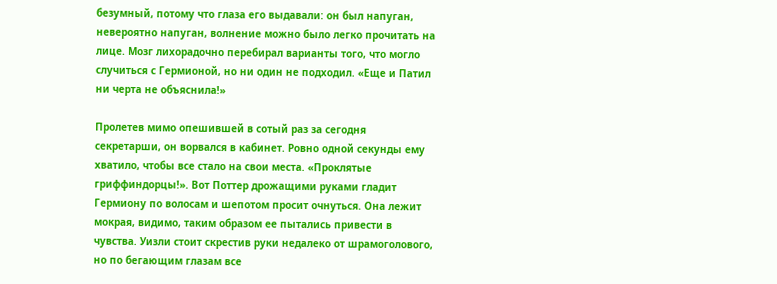безумный, потому что глаза его выдавали: он был напуган, невероятно напуган, волнение можно было легко прочитать на лице. Мозг лихорадочно перебирал варианты того, что могло случиться с Гермионой, но ни один не подходил. «Еще и Патил ни черта не объяснила!»

Пролетев мимо опешившей в сотый раз за сегодня секретарши, он ворвался в кабинет. Ровно одной секунды ему хватило, чтобы все стало на свои места. «Проклятые гриффиндорцы!». Вот Поттер дрожащими руками гладит Гермиону по волосам и шепотом просит очнуться. Она лежит мокрая, видимо, таким образом ее пытались привести в чувства. Уизли стоит скрестив руки недалеко от шрамоголового, но по бегающим глазам все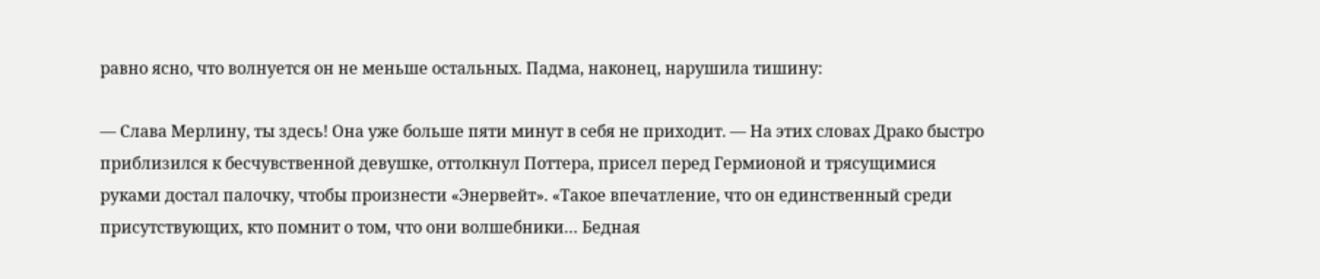равно ясно, что волнуется он не меньше остальных. Падма, наконец, нарушила тишину:

— Слава Мерлину, ты здесь! Она уже больше пяти минут в себя не приходит. — На этих словах Драко быстро приблизился к бесчувственной девушке, оттолкнул Поттера, присел перед Гермионой и трясущимися руками достал палочку, чтобы произнести «Энервейт». «Такое впечатление, что он единственный среди присутствующих, кто помнит о том, что они волшебники… Бедная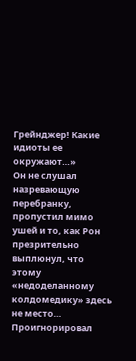Грейнджер! Какие идиоты ее окружают…»
Он не слушал назревающую перебранку, пропустил мимо ушей и то, как Рон презрительно выплюнул, что этому «недоделанному колдомедику» здесь не место… Проигнорировал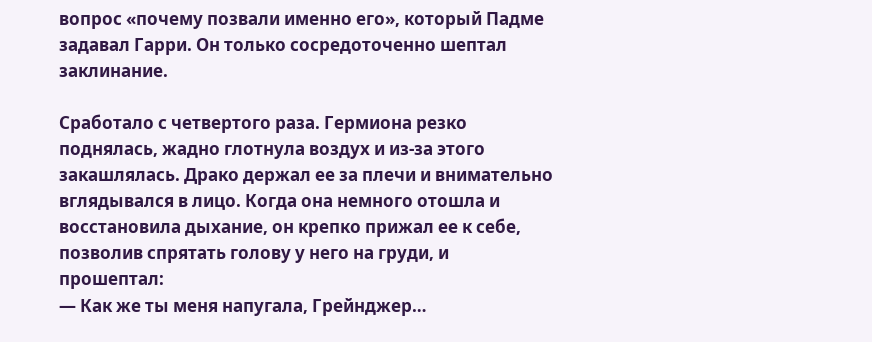вопрос «почему позвали именно его», который Падме задавал Гарри. Он только сосредоточенно шептал заклинание.

Сработало с четвертого раза. Гермиона резко поднялась, жадно глотнула воздух и из-за этого закашлялась. Драко держал ее за плечи и внимательно вглядывался в лицо. Когда она немного отошла и восстановила дыхание, он крепко прижал ее к себе, позволив спрятать голову у него на груди, и прошептал:
— Как же ты меня напугала, Грейнджер…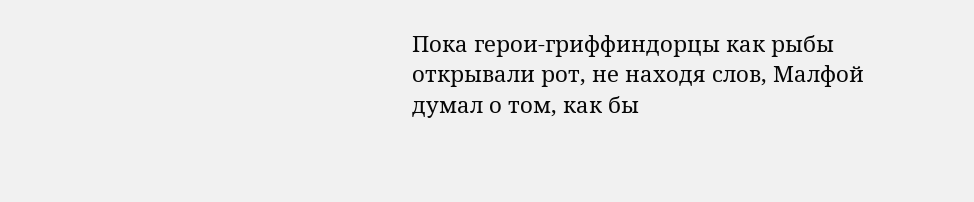Пока герои-гриффиндорцы как рыбы открывали рот, не находя слов, Малфой думал о том, как бы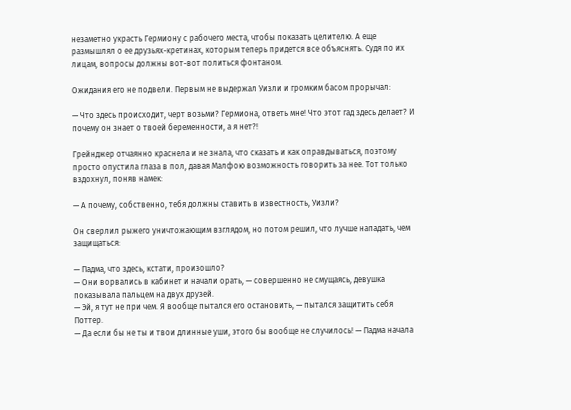незаметно украсть Гермиону с рабочего места, чтобы показать целителю. А еще размышлял о ее друзьях-кретинах, которым теперь придется все объяснять. Судя по их лицам, вопросы должны вот-вот политься фонтаном.

Ожидания его не подвели. Первым не выдержал Уизли и громким басом прорычал:

— Что здесь происходит, черт возьми? Гермиона, ответь мне! Что этот гад здесь делает? И почему он знает о твоей беременности, а я нет?!

Грейнджер отчаянно краснела и не знала, что сказать и как оправдываться, поэтому просто опустила глаза в пол, давая Малфою возможность говорить за нее. Тот только вздохнул, поняв намек:

— А почему, собственно, тебя должны ставить в известность, Уизли?

Он сверлил рыжего уничтожающим взглядом, но потом решил, что лучше нападать, чем защищаться:

— Падма, что здесь, кстати, произошло?
— Они ворвались в кабинет и начали орать, — совершенно не смущаясь, девушка показывала пальцем на двух друзей.
— Эй, я тут не при чем. Я вообще пытался его остановить, — пытался защитить себя Поттер.
— Да если бы не ты и твои длинные уши, этого бы вообще не случилось! — Падма начала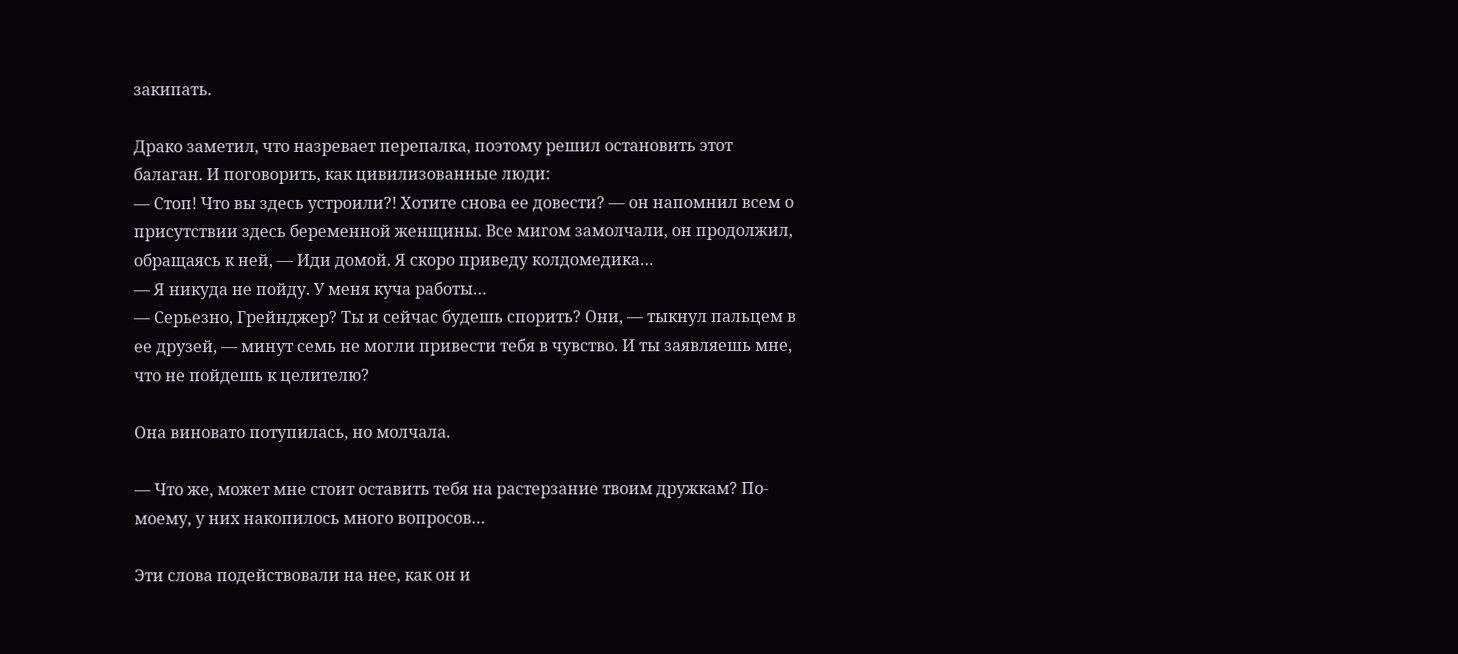закипать.

Драко заметил, что назревает перепалка, поэтому решил остановить этот балаган. И поговорить, как цивилизованные люди:
— Стоп! Что вы здесь устроили?! Хотите снова ее довести? — он напомнил всем о присутствии здесь беременной женщины. Все мигом замолчали, он продолжил, обращаясь к ней, — Иди домой. Я скоро приведу колдомедика…
— Я никуда не пойду. У меня куча работы…
— Серьезно, Грейнджер? Ты и сейчас будешь спорить? Они, — тыкнул пальцем в ее друзей, — минут семь не могли привести тебя в чувство. И ты заявляешь мне, что не пойдешь к целителю?

Она виновато потупилась, но молчала.

— Что же, может мне стоит оставить тебя на растерзание твоим дружкам? По-моему, у них накопилось много вопросов…

Эти слова подействовали на нее, как он и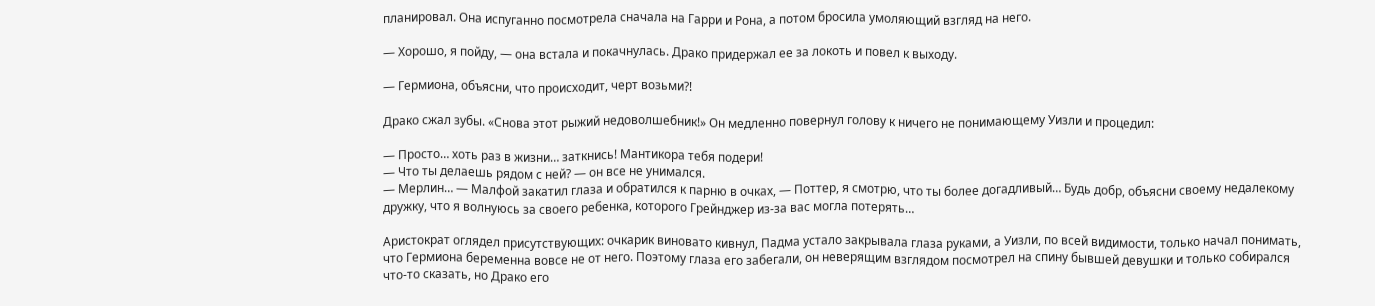планировал. Она испуганно посмотрела сначала на Гарри и Рона, а потом бросила умоляющий взгляд на него.

— Хорошо, я пойду, — она встала и покачнулась. Драко придержал ее за локоть и повел к выходу.

— Гермиона, объясни, что происходит, черт возьми?!

Драко сжал зубы. «Снова этот рыжий недоволшебник!» Он медленно повернул голову к ничего не понимающему Уизли и процедил:

— Просто… хоть раз в жизни… заткнись! Мантикора тебя подери!
— Что ты делаешь рядом с ней? — он все не унимался.
— Мерлин… — Малфой закатил глаза и обратился к парню в очках, — Поттер, я смотрю, что ты более догадливый… Будь добр, объясни своему недалекому дружку, что я волнуюсь за своего ребенка, которого Грейнджер из-за вас могла потерять…

Аристократ оглядел присутствующих: очкарик виновато кивнул, Падма устало закрывала глаза руками, а Уизли, по всей видимости, только начал понимать, что Гермиона беременна вовсе не от него. Поэтому глаза его забегали, он неверящим взглядом посмотрел на спину бывшей девушки и только собирался что-то сказать, но Драко его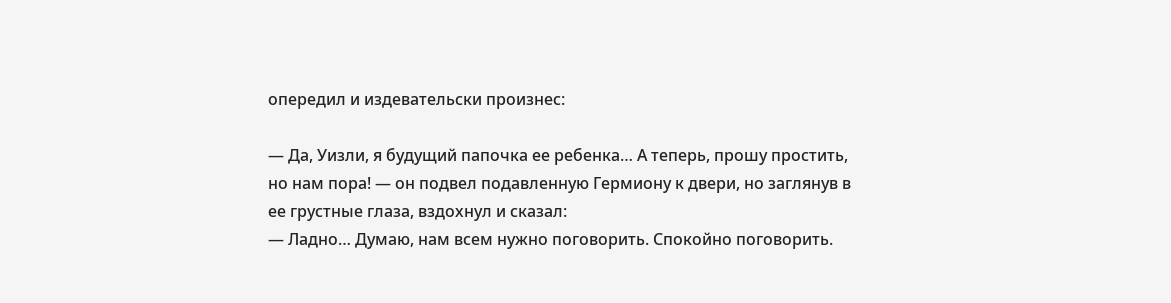опередил и издевательски произнес:

— Да, Уизли, я будущий папочка ее ребенка… А теперь, прошу простить, но нам пора! — он подвел подавленную Гермиону к двери, но заглянув в ее грустные глаза, вздохнул и сказал:
— Ладно… Думаю, нам всем нужно поговорить. Спокойно поговорить.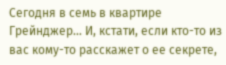Сегодня в семь в квартире Грейнджер… И, кстати, если кто-то из вас кому-то расскажет о ее секрете,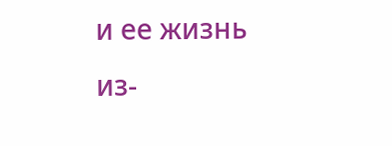и ее жизнь из-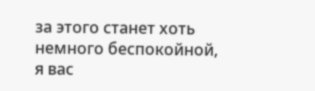за этого станет хоть немного беспокойной, я вас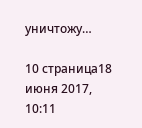уничтожу…

10 страница18 июня 2017, 10:11